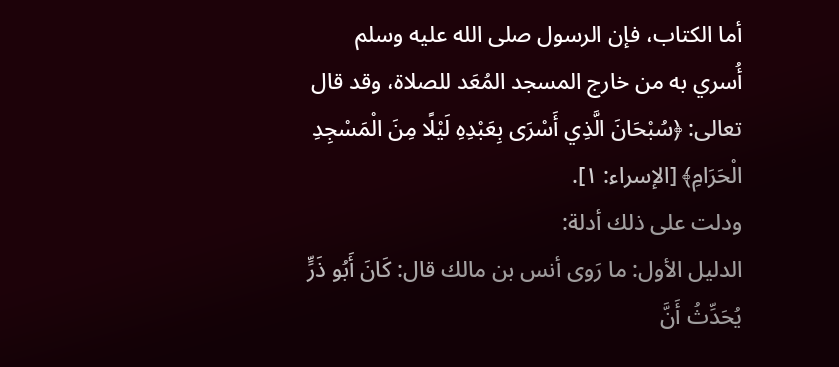أما الكتاب، فإن الرسول صلى الله عليه وسلم أُسري به من خارج المسجد المُعَد للصلاة، وقد قال تعالى: ﴿سُبْحَانَ الَّذِي أَسْرَى بِعَبْدِهِ لَيْلًا مِنَ الْمَسْجِدِ الْحَرَامِ﴾ [الإسراء: ١].
ودلت على ذلك أدلة:
الدليل الأول: ما رَوى أنس بن مالك قال: كَانَ أَبُو ذَرٍّ يُحَدِّثُ أَنَّ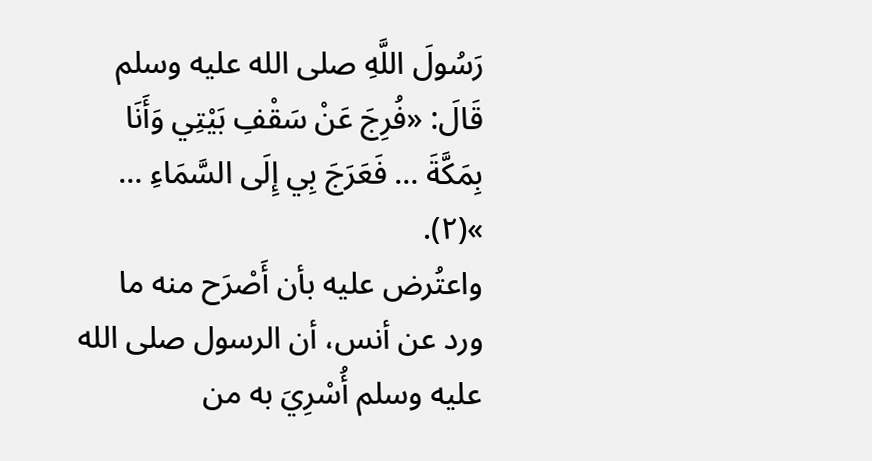رَسُولَ اللَّهِ صلى الله عليه وسلم قَالَ: «فُرِجَ عَنْ سَقْفِ بَيْتِي وَأَنَا بِمَكَّةَ … فَعَرَجَ بِي إِلَى السَّمَاءِ … »(٢).
واعتُرض عليه بأن أَصْرَح منه ما ورد عن أنس، أن الرسول صلى الله عليه وسلم أُسْرِيَ به من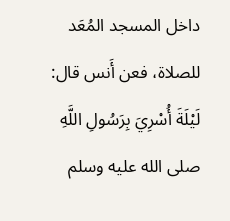داخل المسجد المُعَد للصلاة، فعن أَنس قال: لَيْلَةَ أُسْرِيَ بِرَسُولِ اللَّهِ صلى الله عليه وسلم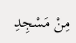مِنْ مَسْجِدِ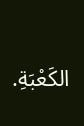الكَعْبَةِ.